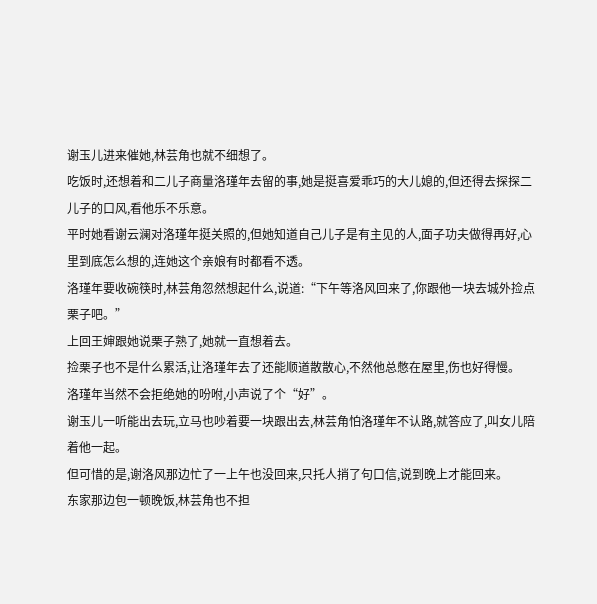谢玉儿进来催她,林芸角也就不细想了。
吃饭时,还想着和二儿子商量洛瑾年去留的事,她是挺喜爱乖巧的大儿媳的,但还得去探探二儿子的口风,看他乐不乐意。
平时她看谢云澜对洛瑾年挺关照的,但她知道自己儿子是有主见的人,面子功夫做得再好,心里到底怎么想的,连她这个亲娘有时都看不透。
洛瑾年要收碗筷时,林芸角忽然想起什么,说道:“下午等洛风回来了,你跟他一块去城外捡点栗子吧。”
上回王婶跟她说栗子熟了,她就一直想着去。
捡栗子也不是什么累活,让洛瑾年去了还能顺道散散心,不然他总憋在屋里,伤也好得慢。
洛瑾年当然不会拒绝她的吩咐,小声说了个“好”。
谢玉儿一听能出去玩,立马也吵着要一块跟出去,林芸角怕洛瑾年不认路,就答应了,叫女儿陪着他一起。
但可惜的是,谢洛风那边忙了一上午也没回来,只托人捎了句口信,说到晚上才能回来。
东家那边包一顿晚饭,林芸角也不担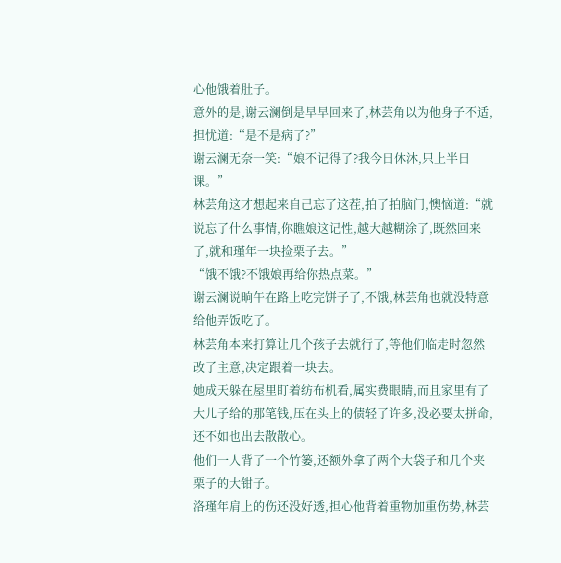心他饿着肚子。
意外的是,谢云澜倒是早早回来了,林芸角以为他身子不适,担忧道:“是不是病了?”
谢云澜无奈一笑:“娘不记得了?我今日休沐,只上半日课。”
林芸角这才想起来自己忘了这茬,拍了拍脑门,懊恼道:“就说忘了什么事情,你瞧娘这记性,越大越糊涂了,既然回来了,就和瑾年一块捡栗子去。”
“饿不饿?不饿娘再给你热点菜。”
谢云澜说晌午在路上吃完饼子了,不饿,林芸角也就没特意给他弄饭吃了。
林芸角本来打算让几个孩子去就行了,等他们临走时忽然改了主意,决定跟着一块去。
她成天躲在屋里盯着纺布机看,属实费眼睛,而且家里有了大儿子给的那笔钱,压在头上的债轻了许多,没必要太拼命,还不如也出去散散心。
他们一人背了一个竹篓,还额外拿了两个大袋子和几个夹栗子的大钳子。
洛瑾年肩上的伤还没好透,担心他背着重物加重伤势,林芸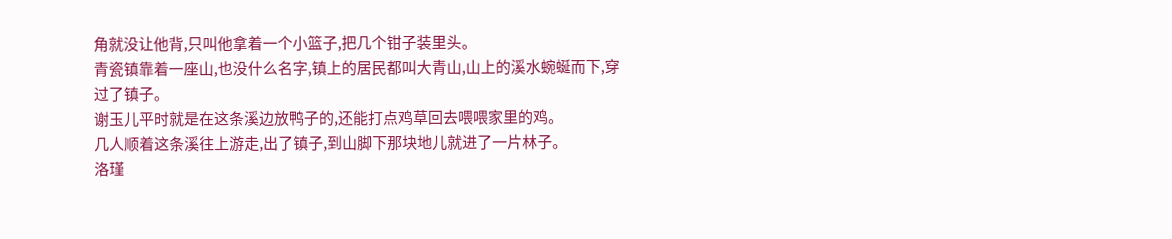角就没让他背,只叫他拿着一个小篮子,把几个钳子装里头。
青瓷镇靠着一座山,也没什么名字,镇上的居民都叫大青山,山上的溪水蜿蜒而下,穿过了镇子。
谢玉儿平时就是在这条溪边放鸭子的,还能打点鸡草回去喂喂家里的鸡。
几人顺着这条溪往上游走,出了镇子,到山脚下那块地儿就进了一片林子。
洛瑾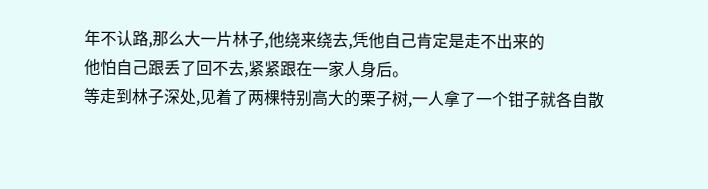年不认路,那么大一片林子,他绕来绕去,凭他自己肯定是走不出来的
他怕自己跟丢了回不去,紧紧跟在一家人身后。
等走到林子深处,见着了两棵特别高大的栗子树,一人拿了一个钳子就各自散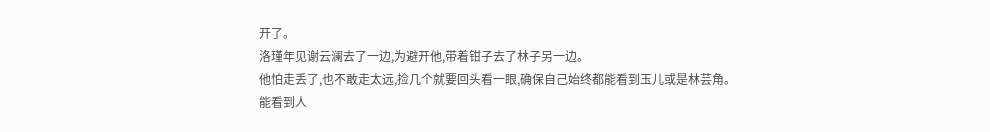开了。
洛瑾年见谢云澜去了一边,为避开他,带着钳子去了林子另一边。
他怕走丢了,也不敢走太远,捡几个就要回头看一眼,确保自己始终都能看到玉儿或是林芸角。
能看到人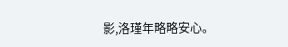影,洛瑾年略略安心。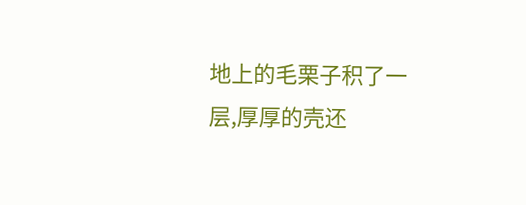地上的毛栗子积了一层,厚厚的壳还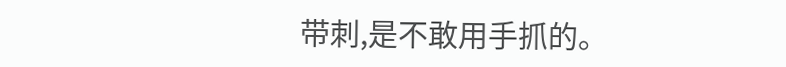带刺,是不敢用手抓的。